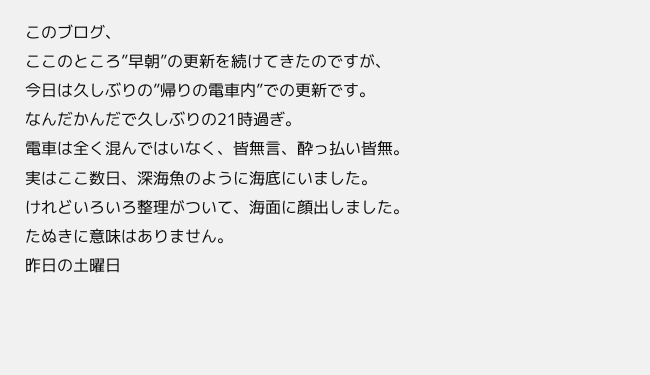このブログ、
ここのところ”早朝”の更新を続けてきたのですが、
今日は久しぶりの”帰りの電車内”での更新です。
なんだかんだで久しぶりの21時過ぎ。
電車は全く混んではいなく、皆無言、酔っ払い皆無。
実はここ数日、深海魚のように海底にいました。
けれどいろいろ整理がついて、海面に顔出しました。
たぬきに意味はありません。
昨日の土曜日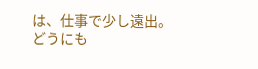は、仕事で少し遠出。
どうにも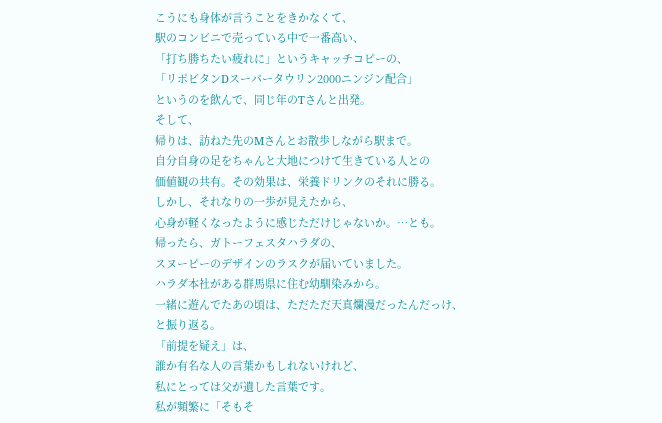こうにも身体が言うことをきかなくて、
駅のコンビニで売っている中で一番高い、
「打ち勝ちたい疲れに」というキャッチコピーの、
「リポビタンDスーパータウリン2000ニンジン配合」
というのを飲んで、同じ年のTさんと出発。
そして、
帰りは、訪ねた先のMさんとお散歩しながら駅まで。
自分自身の足をちゃんと大地につけて生きている人との
価値観の共有。その効果は、栄養ドリンクのそれに勝る。
しかし、それなりの一歩が見えたから、
心身が軽くなったように感じただけじゃないか。…とも。
帰ったら、ガトーフェスタハラダの、
スヌーピーのデザインのラスクが届いていました。
ハラダ本社がある群馬県に住む幼馴染みから。
一緒に遊んでたあの頃は、ただただ天真爛漫だったんだっけ、
と振り返る。
「前提を疑え」は、
誰か有名な人の言葉かもしれないけれど、
私にとっては父が遺した言葉です。
私が頻繁に「そもそ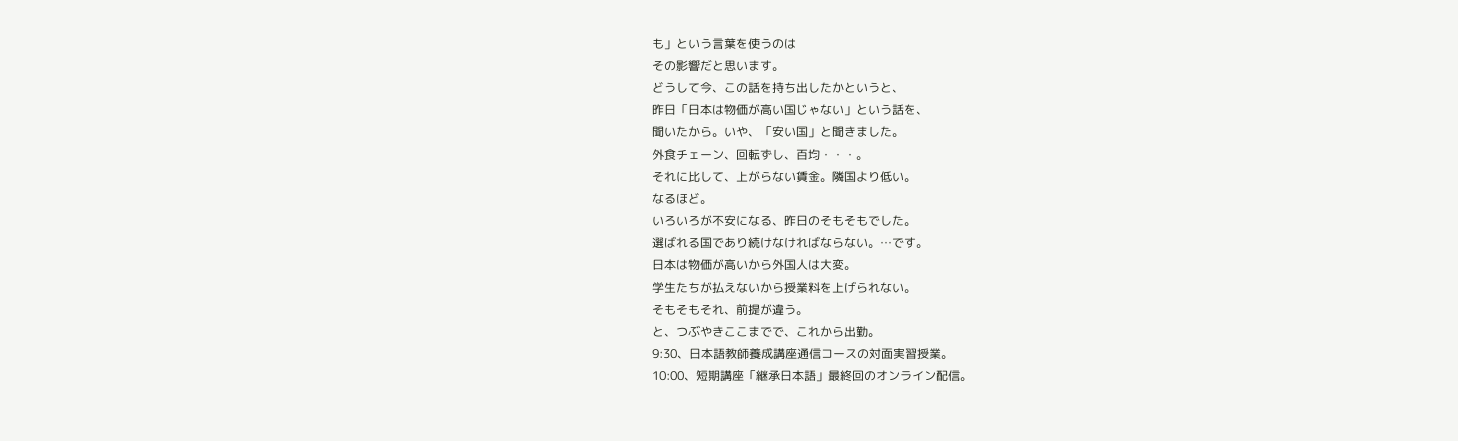も」という言葉を使うのは
その影響だと思います。
どうして今、この話を持ち出したかというと、
昨日「日本は物価が高い国じゃない」という話を、
聞いたから。いや、「安い国」と聞きました。
外食チェーン、回転ずし、百均・・・。
それに比して、上がらない賃金。隣国より低い。
なるほど。
いろいろが不安になる、昨日のそもそもでした。
選ばれる国であり続けなければならない。…です。
日本は物価が高いから外国人は大変。
学生たちが払えないから授業料を上げられない。
そもそもそれ、前提が違う。
と、つぶやきここまでで、これから出勤。
9:30、日本語教師養成講座通信コースの対面実習授業。
10:00、短期講座「継承日本語」最終回のオンライン配信。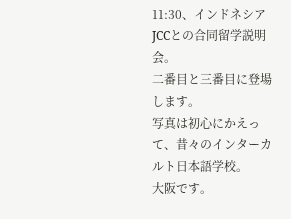11:30、インドネシアJCCとの合同留学説明会。
二番目と三番目に登場します。
写真は初心にかえって、昔々のインターカルト日本語学校。
大阪です。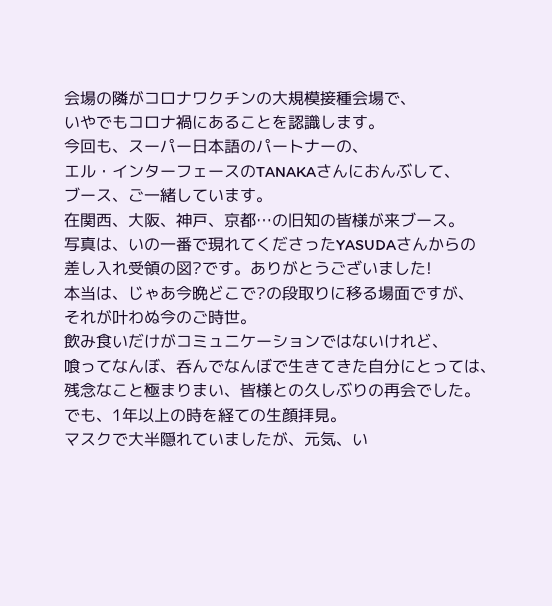会場の隣がコロナワクチンの大規模接種会場で、
いやでもコロナ禍にあることを認識します。
今回も、スーパー日本語のパートナーの、
エル・インターフェースのTANAKAさんにおんぶして、
ブース、ご一緒しています。
在関西、大阪、神戸、京都…の旧知の皆様が来ブース。
写真は、いの一番で現れてくださったYASUDAさんからの
差し入れ受領の図?です。ありがとうございました!
本当は、じゃあ今晩どこで?の段取りに移る場面ですが、
それが叶わぬ今のご時世。
飲み食いだけがコミュニケーションではないけれど、
喰ってなんぼ、呑んでなんぼで生きてきた自分にとっては、
残念なこと極まりまい、皆様との久しぶりの再会でした。
でも、1年以上の時を経ての生顔拝見。
マスクで大半隠れていましたが、元気、い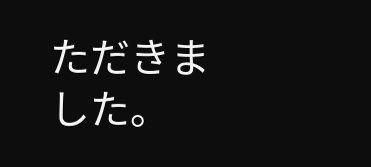ただきました。